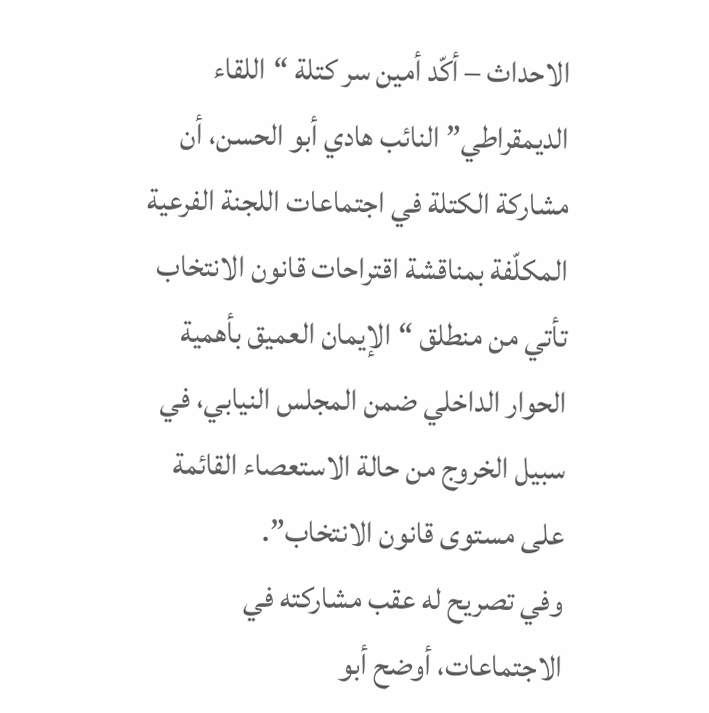الاحداث – أكّد أمين سر كتلة “اللقاء الديمقراطي” النائب هادي أبو الحسن، أن مشاركة الكتلة في اجتماعات اللجنة الفرعية المكلّفة بمناقشة اقتراحات قانون الانتخاب تأتي من منطلق “الإيمان العميق بأهمية الحوار الداخلي ضمن المجلس النيابي، في سبيل الخروج من حالة الاستعصاء القائمة على مستوى قانون الانتخاب”.
وفي تصريح له عقب مشاركته في الاجتماعات، أوضح أبو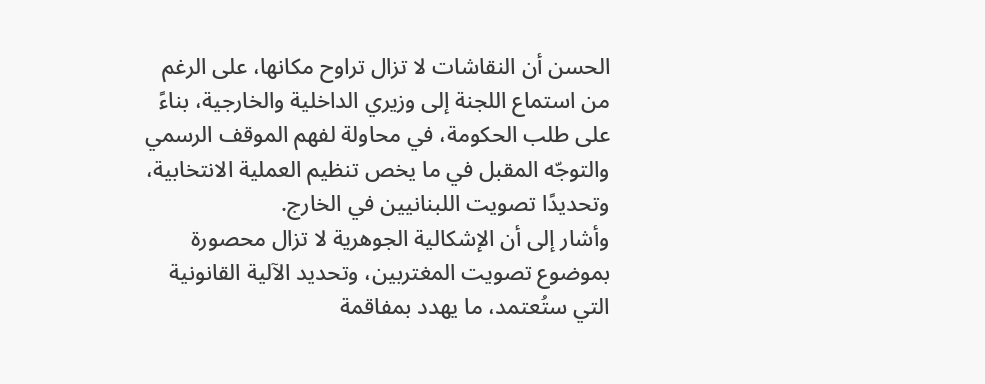الحسن أن النقاشات لا تزال تراوح مكانها، على الرغم من استماع اللجنة إلى وزيري الداخلية والخارجية، بناءً على طلب الحكومة، في محاولة لفهم الموقف الرسمي والتوجّه المقبل في ما يخص تنظيم العملية الانتخابية، وتحديدًا تصويت اللبنانيين في الخارج.
وأشار إلى أن الإشكالية الجوهرية لا تزال محصورة بموضوع تصويت المغتربين، وتحديد الآلية القانونية التي ستُعتمد، ما يهدد بمفاقمة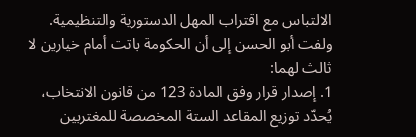الالتباس مع اقتراب المهل الدستورية والتنظيمية.
ولفت أبو الحسن إلى أن الحكومة باتت أمام خيارين لا ثالث لهما:
1. إصدار قرار وفق المادة 123 من قانون الانتخاب، يُحدّد توزيع المقاعد الستة المخصصة للمغتربين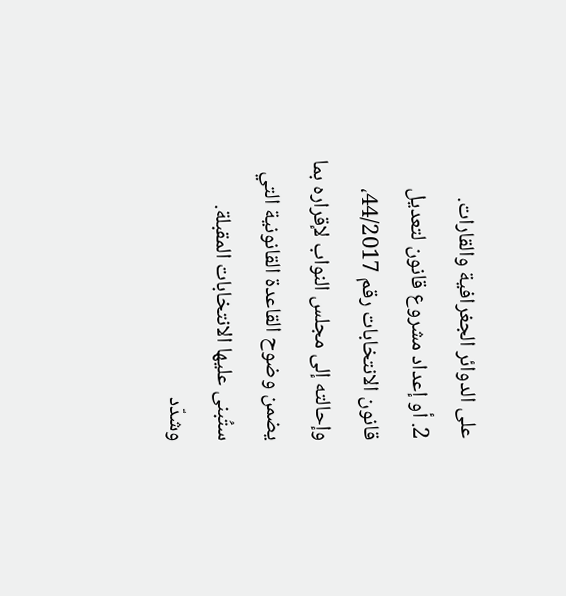على الدوائر الجغرافية والقارات.
2. أو إعداد مشروع قانون لتعديل قانون الانتخابات رقم 44/2017، وإحالته إلى مجلس النواب لإقراره بما يضمن وضوح القاعدة القانونية التي ستُبنى عليها الانتخابات المقبلة.
وشدّد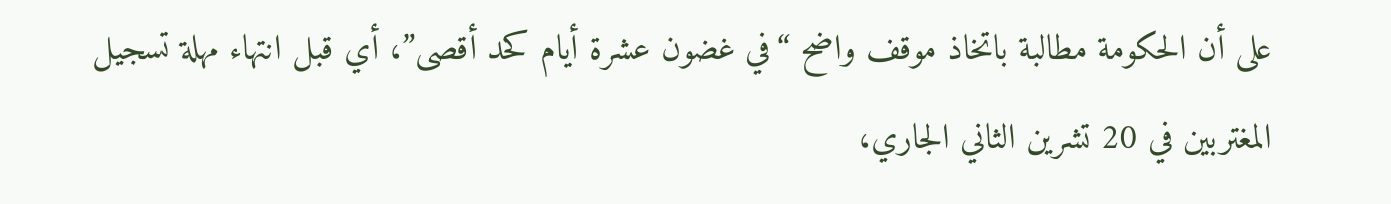على أن الحكومة مطالبة باتخاذ موقف واضح “في غضون عشرة أيام كحد أقصى”، أي قبل انتهاء مهلة تسجيل المغتربين في 20 تشرين الثاني الجاري،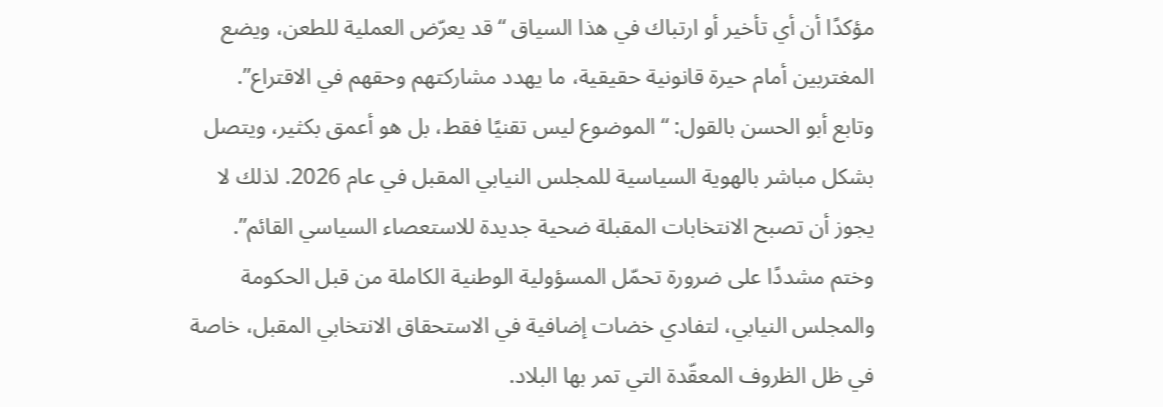مؤكدًا أن أي تأخير أو ارتباك في هذا السياق “قد يعرّض العملية للطعن، ويضع المغتربين أمام حيرة قانونية حقيقية، ما يهدد مشاركتهم وحقهم في الاقتراع”.
وتابع أبو الحسن بالقول: “الموضوع ليس تقنيًا فقط، بل هو أعمق بكثير، ويتصل بشكل مباشر بالهوية السياسية للمجلس النيابي المقبل في عام 2026. لذلك لا يجوز أن تصبح الانتخابات المقبلة ضحية جديدة للاستعصاء السياسي القائم”.
وختم مشددًا على ضرورة تحمّل المسؤولية الوطنية الكاملة من قبل الحكومة والمجلس النيابي، لتفادي خضات إضافية في الاستحقاق الانتخابي المقبل، خاصة في ظل الظروف المعقّدة التي تمر بها البلاد.